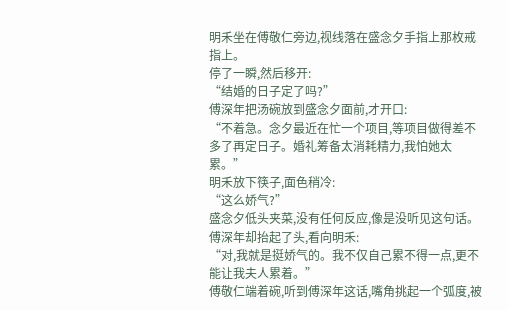明禾坐在傅敬仁旁边,视线落在盛念夕手指上那枚戒指上。
停了一瞬,然后移开:
“结婚的日子定了吗?”
傅深年把汤碗放到盛念夕面前,才开口:
“不着急。念夕最近在忙一个项目,等项目做得差不多了再定日子。婚礼筹备太消耗精力,我怕她太累。”
明禾放下筷子,面色稍冷:
“这么娇气?”
盛念夕低头夹菜,没有任何反应,像是没听见这句话。
傅深年却抬起了头,看向明禾:
“对,我就是挺娇气的。我不仅自己累不得一点,更不能让我夫人累着。”
傅敬仁端着碗,听到傅深年这话,嘴角挑起一个弧度,被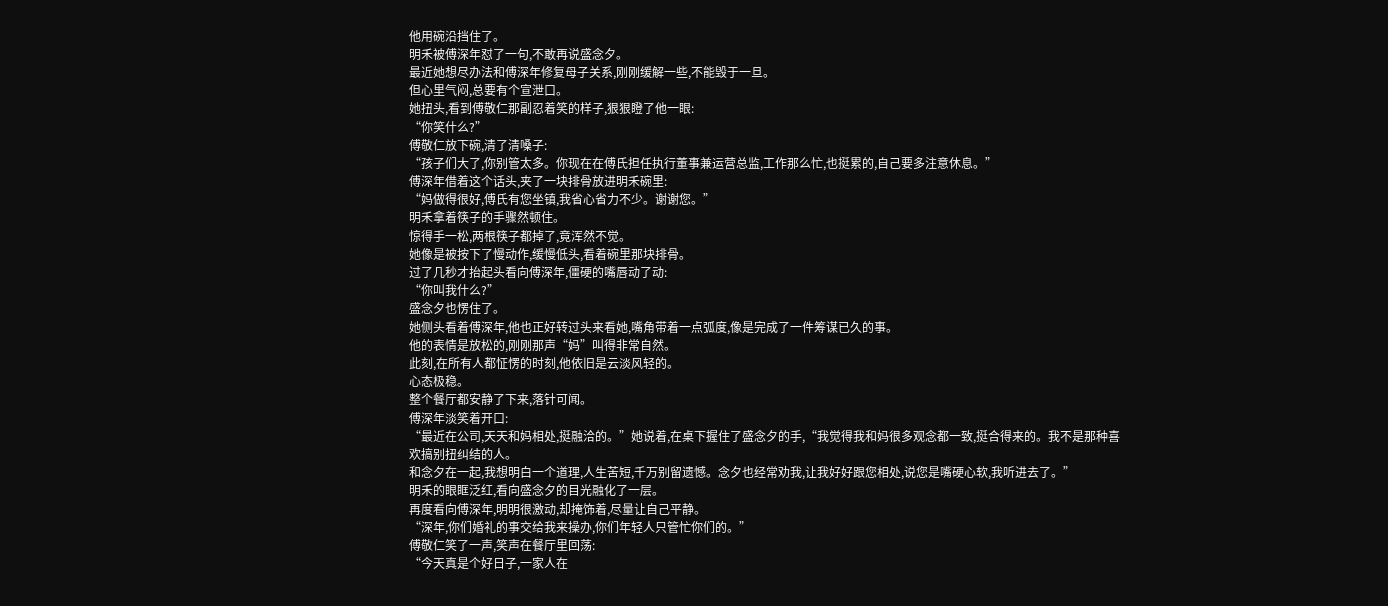他用碗沿挡住了。
明禾被傅深年怼了一句,不敢再说盛念夕。
最近她想尽办法和傅深年修复母子关系,刚刚缓解一些,不能毁于一旦。
但心里气闷,总要有个宣泄口。
她扭头,看到傅敬仁那副忍着笑的样子,狠狠瞪了他一眼:
“你笑什么?”
傅敬仁放下碗,清了清嗓子:
“孩子们大了,你别管太多。你现在在傅氏担任执行董事兼运营总监,工作那么忙,也挺累的,自己要多注意休息。”
傅深年借着这个话头,夹了一块排骨放进明禾碗里:
“妈做得很好,傅氏有您坐镇,我省心省力不少。谢谢您。”
明禾拿着筷子的手骤然顿住。
惊得手一松,两根筷子都掉了,竟浑然不觉。
她像是被按下了慢动作,缓慢低头,看着碗里那块排骨。
过了几秒才抬起头看向傅深年,僵硬的嘴唇动了动:
“你叫我什么?”
盛念夕也愣住了。
她侧头看着傅深年,他也正好转过头来看她,嘴角带着一点弧度,像是完成了一件筹谋已久的事。
他的表情是放松的,刚刚那声“妈”叫得非常自然。
此刻,在所有人都怔愣的时刻,他依旧是云淡风轻的。
心态极稳。
整个餐厅都安静了下来,落针可闻。
傅深年淡笑着开口:
“最近在公司,天天和妈相处,挺融洽的。”她说着,在桌下握住了盛念夕的手,“我觉得我和妈很多观念都一致,挺合得来的。我不是那种喜欢搞别扭纠结的人。
和念夕在一起,我想明白一个道理,人生苦短,千万别留遗憾。念夕也经常劝我,让我好好跟您相处,说您是嘴硬心软,我听进去了。”
明禾的眼眶泛红,看向盛念夕的目光融化了一层。
再度看向傅深年,明明很激动,却掩饰着,尽量让自己平静。
“深年,你们婚礼的事交给我来操办,你们年轻人只管忙你们的。”
傅敬仁笑了一声,笑声在餐厅里回荡:
“今天真是个好日子,一家人在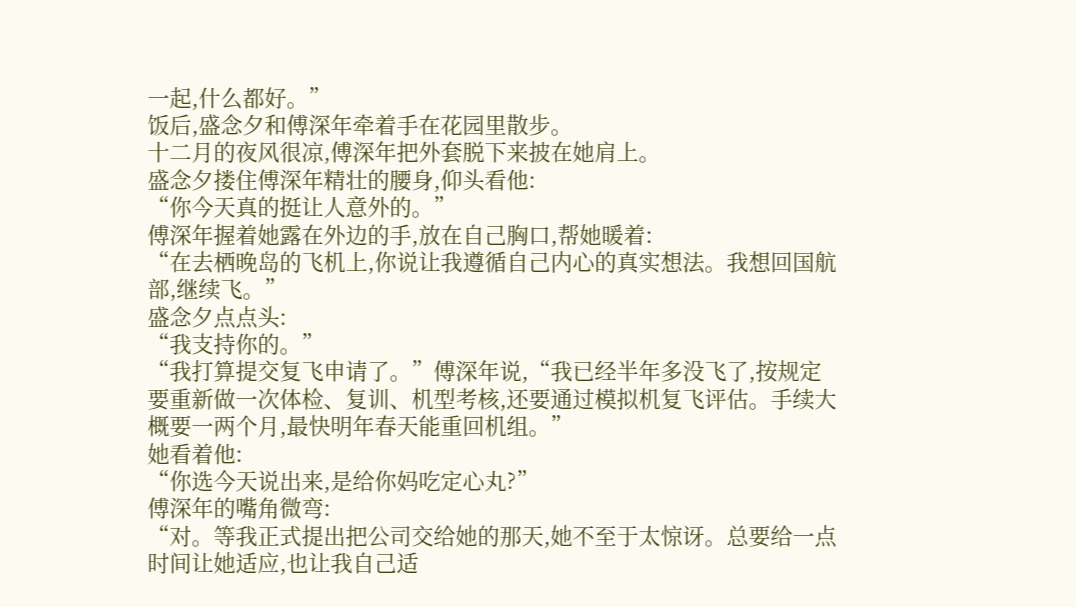一起,什么都好。”
饭后,盛念夕和傅深年牵着手在花园里散步。
十二月的夜风很凉,傅深年把外套脱下来披在她肩上。
盛念夕搂住傅深年精壮的腰身,仰头看他:
“你今天真的挺让人意外的。”
傅深年握着她露在外边的手,放在自己胸口,帮她暖着:
“在去栖晚岛的飞机上,你说让我遵循自己内心的真实想法。我想回国航部,继续飞。”
盛念夕点点头:
“我支持你的。”
“我打算提交复飞申请了。”傅深年说,“我已经半年多没飞了,按规定要重新做一次体检、复训、机型考核,还要通过模拟机复飞评估。手续大概要一两个月,最快明年春天能重回机组。”
她看着他:
“你选今天说出来,是给你妈吃定心丸?”
傅深年的嘴角微弯:
“对。等我正式提出把公司交给她的那天,她不至于太惊讶。总要给一点时间让她适应,也让我自己适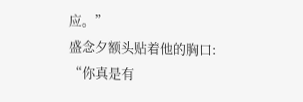应。”
盛念夕额头贴着他的胸口:
“你真是有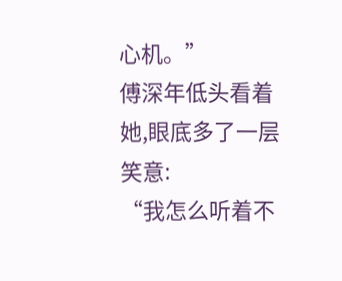心机。”
傅深年低头看着她,眼底多了一层笑意:
“我怎么听着不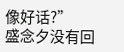像好话?”
盛念夕没有回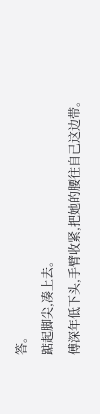答。
踮起脚尖,凑上去。
傅深年低下头,手臂收紧,把她的腰往自己这边带。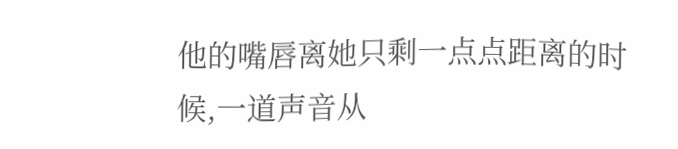他的嘴唇离她只剩一点点距离的时候,一道声音从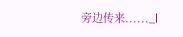旁边传来......_l